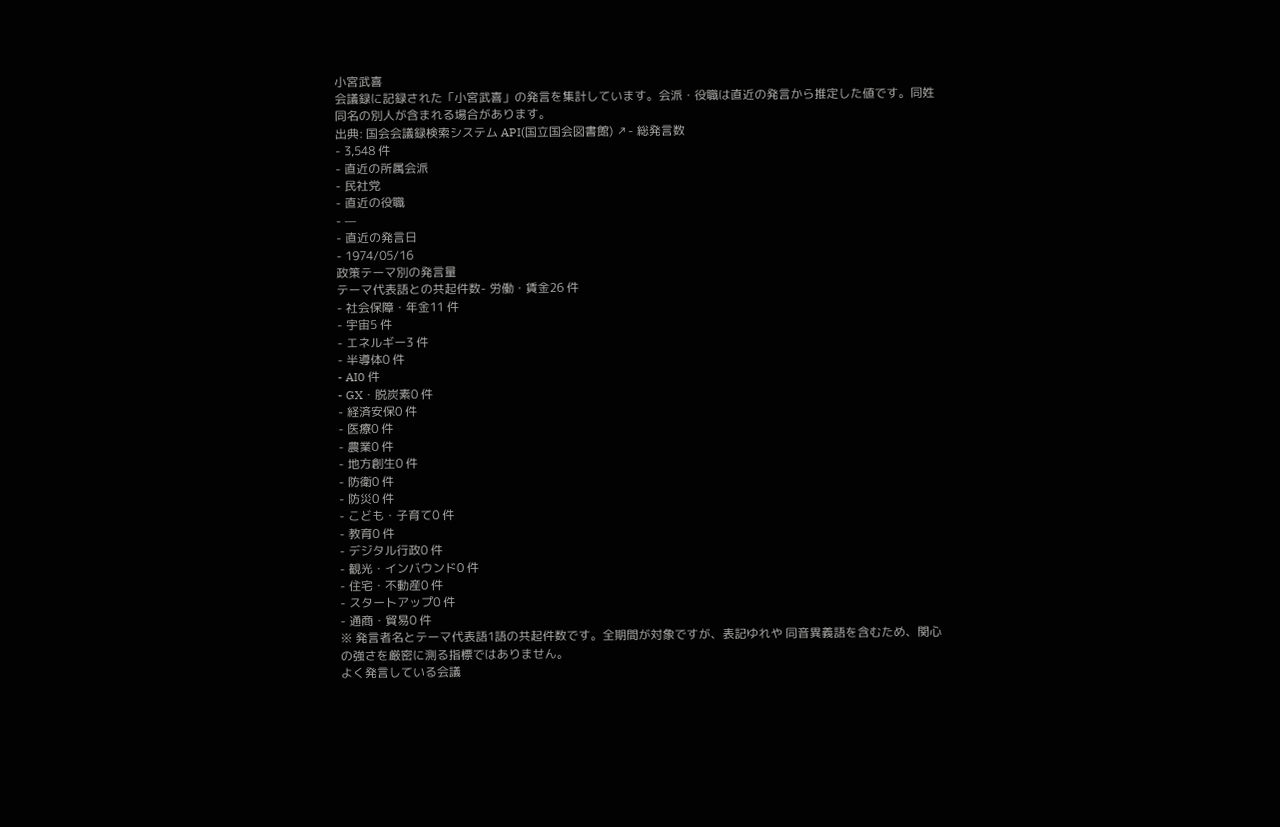小宮武喜
会議録に記録された「小宮武喜」の発言を集計しています。会派・役職は直近の発言から推定した値です。同姓同名の別人が含まれる場合があります。
出典: 国会会議録検索システム API(国立国会図書館) ↗- 総発言数
- 3,548 件
- 直近の所属会派
- 民社党
- 直近の役職
- —
- 直近の発言日
- 1974/05/16
政策テーマ別の発言量
テーマ代表語との共起件数- 労働・賃金26 件
- 社会保障・年金11 件
- 宇宙5 件
- エネルギー3 件
- 半導体0 件
- AI0 件
- GX・脱炭素0 件
- 経済安保0 件
- 医療0 件
- 農業0 件
- 地方創生0 件
- 防衛0 件
- 防災0 件
- こども・子育て0 件
- 教育0 件
- デジタル行政0 件
- 観光・インバウンド0 件
- 住宅・不動産0 件
- スタートアップ0 件
- 通商・貿易0 件
※ 発言者名とテーマ代表語1語の共起件数です。全期間が対象ですが、表記ゆれや 同音異義語を含むため、関心の強さを厳密に測る指標ではありません。
よく発言している会議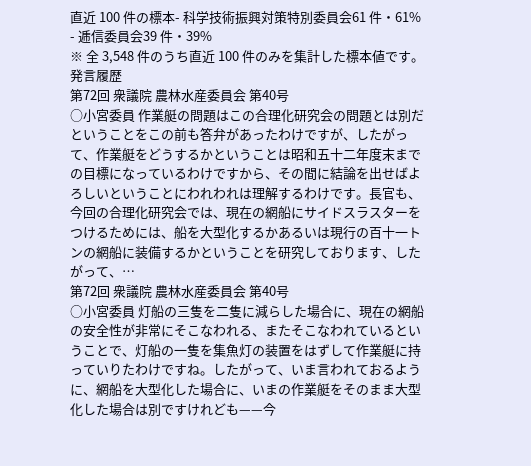直近 100 件の標本- 科学技術振興対策特別委員会61 件・61%
- 逓信委員会39 件・39%
※ 全 3,548 件のうち直近 100 件のみを集計した標本値です。
発言履歴
第72回 衆議院 農林水産委員会 第40号
○小宮委員 作業艇の問題はこの合理化研究会の問題とは別だということをこの前も答弁があったわけですが、したがって、作業艇をどうするかということは昭和五十二年度末までの目標になっているわけですから、その間に結論を出せばよろしいということにわれわれは理解するわけです。長官も、今回の合理化研究会では、現在の網船にサイドスラスターをつけるためには、船を大型化するかあるいは現行の百十一トンの網船に装備するかということを研究しております、したがって、…
第72回 衆議院 農林水産委員会 第40号
○小宮委員 灯船の三隻を二隻に減らした場合に、現在の網船の安全性が非常にそこなわれる、またそこなわれているということで、灯船の一隻を集魚灯の装置をはずして作業艇に持っていりたわけですね。したがって、いま言われておるように、網船を大型化した場合に、いまの作業艇をそのまま大型化した場合は別ですけれども——今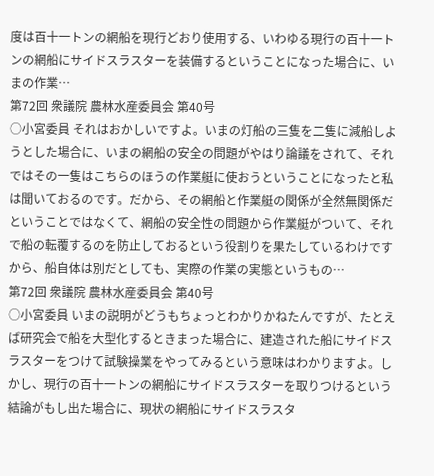度は百十一トンの網船を現行どおり使用する、いわゆる現行の百十一トンの網船にサイドスラスターを装備するということになった場合に、いまの作業…
第72回 衆議院 農林水産委員会 第40号
○小宮委員 それはおかしいですよ。いまの灯船の三隻を二隻に減船しようとした場合に、いまの網船の安全の問題がやはり論議をされて、それではその一隻はこちらのほうの作業艇に使おうということになったと私は聞いておるのです。だから、その網船と作業艇の関係が全然無関係だということではなくて、網船の安全性の問題から作業艇がついて、それで船の転覆するのを防止しておるという役割りを果たしているわけですから、船自体は別だとしても、実際の作業の実態というもの…
第72回 衆議院 農林水産委員会 第40号
○小宮委員 いまの説明がどうもちょっとわかりかねたんですが、たとえば研究会で船を大型化するときまった場合に、建造された船にサイドスラスターをつけて試験操業をやってみるという意味はわかりますよ。しかし、現行の百十一トンの網船にサイドスラスターを取りつけるという結論がもし出た場合に、現状の網船にサイドスラスタ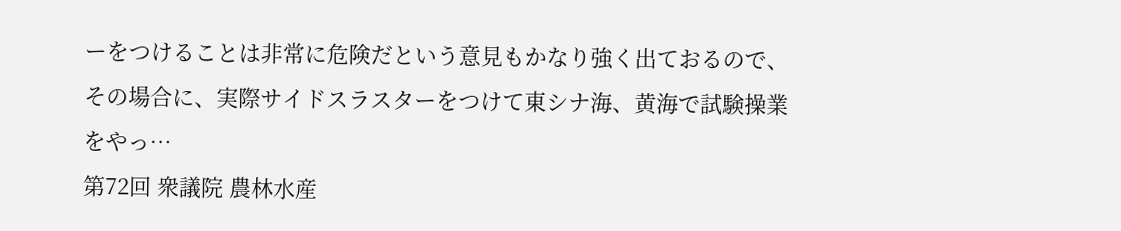ーをつけることは非常に危険だという意見もかなり強く出ておるので、その場合に、実際サイドスラスターをつけて東シナ海、黄海で試験操業をやっ…
第72回 衆議院 農林水産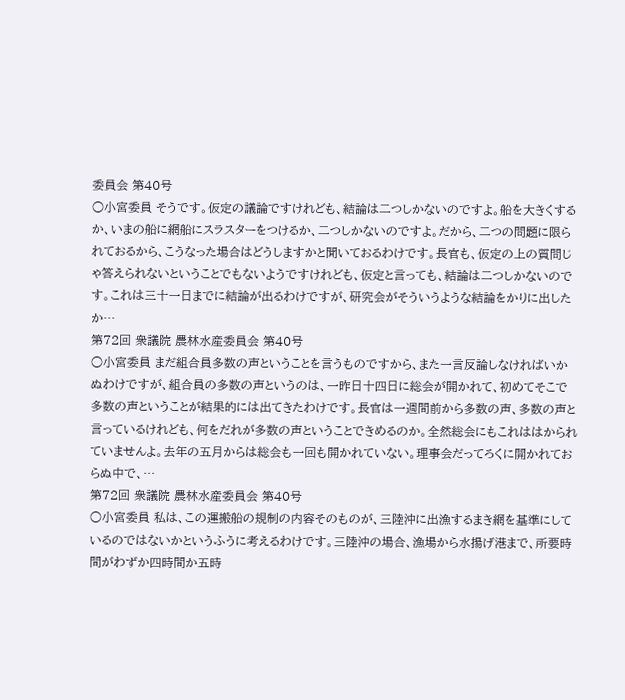委員会 第40号
○小宮委員 そうです。仮定の議論ですけれども、結論は二つしかないのですよ。船を大きくするか、いまの船に網船にスラスターをつけるか、二つしかないのですよ。だから、二つの問題に限られておるから、こうなった場合はどうしますかと聞いておるわけです。長官も、仮定の上の質問じゃ答えられないということでもないようですけれども、仮定と言っても、結論は二つしかないのです。これは三十一日までに結論が出るわけですが、研究会がそういうような結論をかりに出したか…
第72回 衆議院 農林水産委員会 第40号
○小宮委員 まだ組合員多数の声ということを言うものですから、また一言反論しなければいかぬわけですが、組合員の多数の声というのは、一昨日十四日に総会が開かれて、初めてそこで多数の声ということが結果的には出てきたわけです。長官は一週間前から多数の声、多数の声と言っているけれども、何をだれが多数の声ということできめるのか。全然総会にもこれははかられていませんよ。去年の五月からは総会も一回も開かれていない。理事会だってろくに開かれておらぬ中で、…
第72回 衆議院 農林水産委員会 第40号
○小宮委員 私は、この運搬船の規制の内容そのものが、三陸沖に出漁するまき網を基準にしているのではないかというふうに考えるわけです。三陸沖の場合、漁場から水揚げ港まで、所要時間がわずか四時間か五時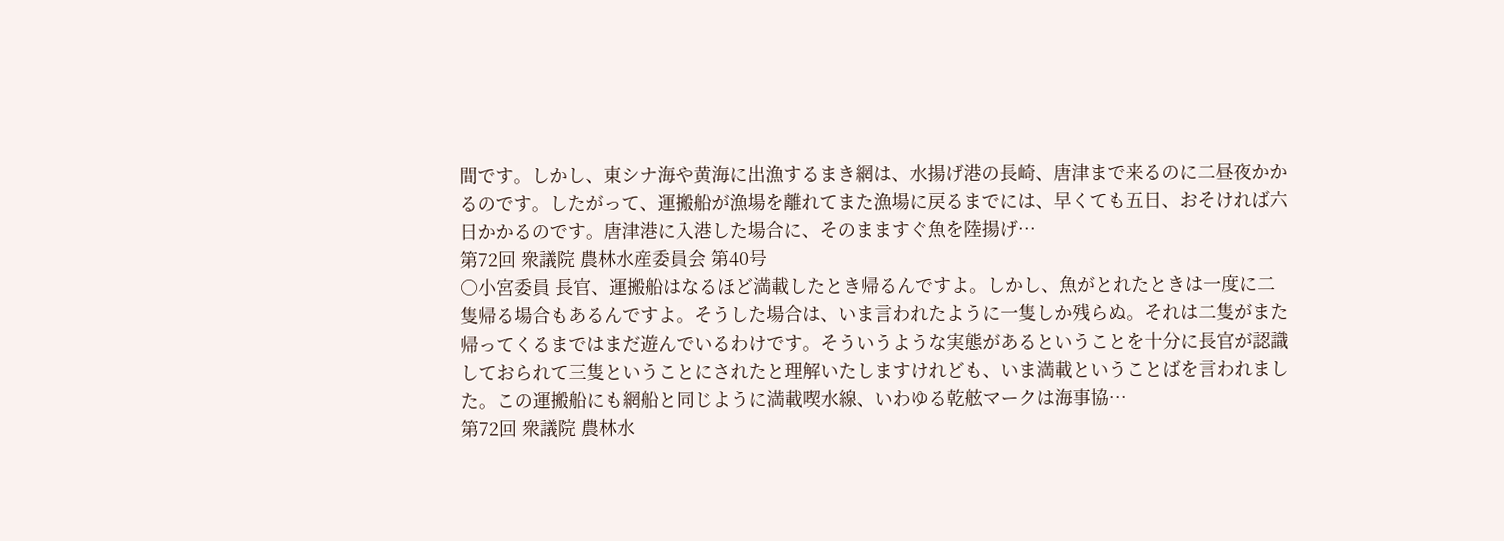間です。しかし、東シナ海や黄海に出漁するまき網は、水揚げ港の長崎、唐津まで来るのに二昼夜かかるのです。したがって、運搬船が漁場を離れてまた漁場に戻るまでには、早くても五日、おそければ六日かかるのです。唐津港に入港した場合に、そのまますぐ魚を陸揚げ…
第72回 衆議院 農林水産委員会 第40号
○小宮委員 長官、運搬船はなるほど満載したとき帰るんですよ。しかし、魚がとれたときは一度に二隻帰る場合もあるんですよ。そうした場合は、いま言われたように一隻しか残らぬ。それは二隻がまた帰ってくるまではまだ遊んでいるわけです。そういうような実態があるということを十分に長官が認識しておられて三隻ということにされたと理解いたしますけれども、いま満載ということばを言われました。この運搬船にも網船と同じように満載喫水線、いわゆる乾舷マークは海事協…
第72回 衆議院 農林水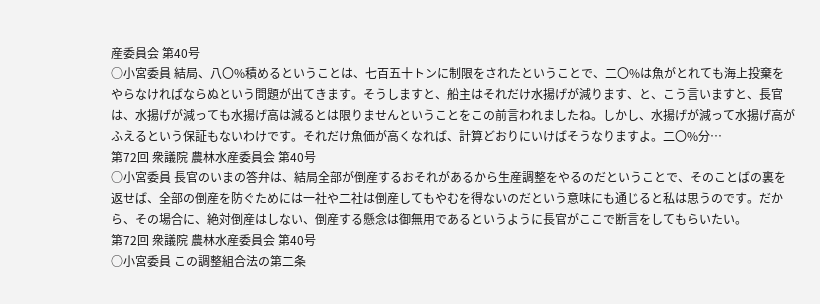産委員会 第40号
○小宮委員 結局、八〇%積めるということは、七百五十トンに制限をされたということで、二〇%は魚がとれても海上投棄をやらなければならぬという問題が出てきます。そうしますと、船主はそれだけ水揚げが減ります、と、こう言いますと、長官は、水揚げが減っても水揚げ高は減るとは限りませんということをこの前言われましたね。しかし、水揚げが減って水揚げ高がふえるという保証もないわけです。それだけ魚価が高くなれば、計算どおりにいけばそうなりますよ。二〇%分…
第72回 衆議院 農林水産委員会 第40号
○小宮委員 長官のいまの答弁は、結局全部が倒産するおそれがあるから生産調整をやるのだということで、そのことばの裏を返せば、全部の倒産を防ぐためには一社や二社は倒産してもやむを得ないのだという意味にも通じると私は思うのです。だから、その場合に、絶対倒産はしない、倒産する懸念は御無用であるというように長官がここで断言をしてもらいたい。
第72回 衆議院 農林水産委員会 第40号
○小宮委員 この調整組合法の第二条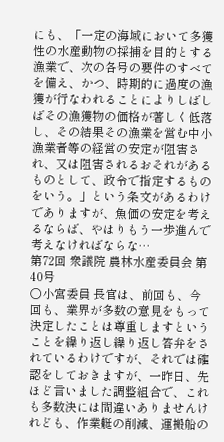にも、「一定の海域において多獲性の水産動物の採捕を目的とする漁業で、次の各号の要件のすべてを備え、かつ、時期的に過度の漁獲が行なわれることによりしばしばその漁獲物の価格が著しく低落し、その結果その漁業を営む中小漁業者等の経営の安定が阻害され、又は阻害されるおそれがあるものとして、政令で指定するものをいう。」という条文があるわけでありますが、魚価の安定を考えるならば、やはりもう一歩進んで考えなければならな…
第72回 衆議院 農林水産委員会 第40号
○小宮委員 長官は、前回も、今回も、業界が多数の意見をもって決定したことは尊重しますということを繰り返し繰り返し答弁をされているわけですが、それでは確認をしておきますが、一昨日、先ほど言いました調整組合で、これも多数決には間違いありませんけれども、作業艇の削減、運搬船の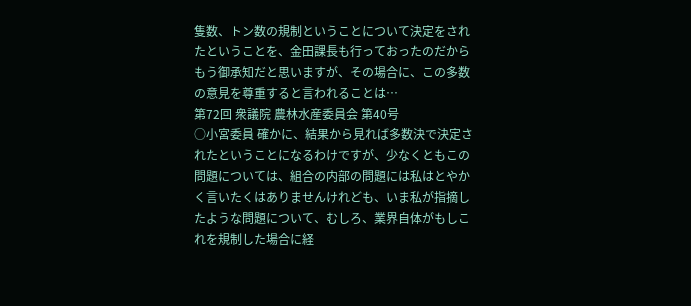隻数、トン数の規制ということについて決定をされたということを、金田課長も行っておったのだからもう御承知だと思いますが、その場合に、この多数の意見を尊重すると言われることは…
第72回 衆議院 農林水産委員会 第40号
○小宮委員 確かに、結果から見れば多数決で決定されたということになるわけですが、少なくともこの問題については、組合の内部の問題には私はとやかく言いたくはありませんけれども、いま私が指摘したような問題について、むしろ、業界自体がもしこれを規制した場合に経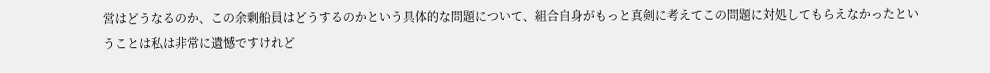営はどうなるのか、この余剰船員はどうするのかという具体的な問題について、組合自身がもっと真剣に考えてこの問題に対処してもらえなかったということは私は非常に遺憾ですけれど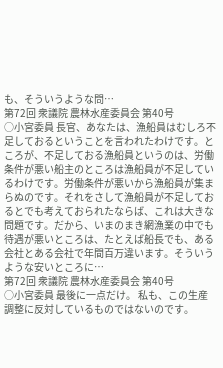も、そういうような問…
第72回 衆議院 農林水産委員会 第40号
○小宮委員 長官、あなたは、漁船員はむしろ不足しておるということを言われたわけです。ところが、不足しておる漁船員というのは、労働条件が悪い船主のところは漁船員が不足しているわけです。労働条件が悪いから漁船員が集まらぬのです。それをさして漁船員が不足しておるとでも考えておられたならば、これは大きな問題です。だから、いまのまき網漁業の中でも待遇が悪いところは、たとえば船長でも、ある会社とある会社で年間百万違います。そういうような安いところに…
第72回 衆議院 農林水産委員会 第40号
○小宮委員 最後に一点だけ。 私も、この生産調整に反対しているものではないのです。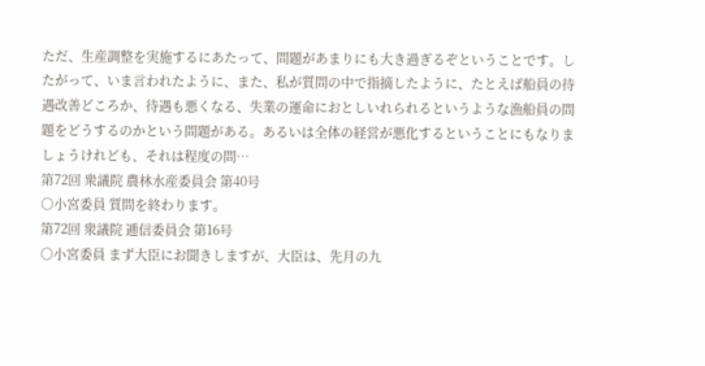ただ、生産調整を実施するにあたって、問題があまりにも大き過ぎるぞということです。したがって、いま言われたように、また、私が質問の中で指摘したように、たとえば船員の待遇改善どころか、待遇も悪くなる、失業の運命におとしいれられるというような漁船員の問題をどうするのかという問題がある。あるいは全体の経営が悪化するということにもなりましょうけれども、それは程度の問…
第72回 衆議院 農林水産委員会 第40号
○小宮委員 質問を終わります。
第72回 衆議院 逓信委員会 第16号
○小宮委員 まず大臣にお聞きしますが、大臣は、先月の九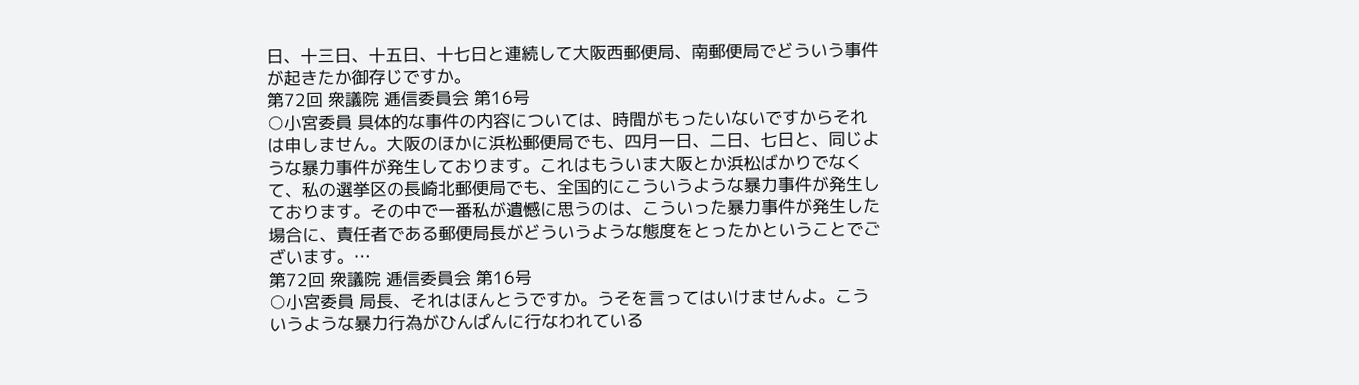日、十三日、十五日、十七日と連続して大阪西郵便局、南郵便局でどういう事件が起きたか御存じですか。
第72回 衆議院 逓信委員会 第16号
○小宮委員 具体的な事件の内容については、時間がもったいないですからそれは申しません。大阪のほかに浜松郵便局でも、四月一日、二日、七日と、同じような暴力事件が発生しております。これはもういま大阪とか浜松ばかりでなくて、私の選挙区の長崎北郵便局でも、全国的にこういうような暴力事件が発生しております。その中で一番私が遺憾に思うのは、こういった暴力事件が発生した場合に、責任者である郵便局長がどういうような態度をとったかということでございます。…
第72回 衆議院 逓信委員会 第16号
○小宮委員 局長、それはほんとうですか。うそを言ってはいけませんよ。こういうような暴力行為がひんぱんに行なわれている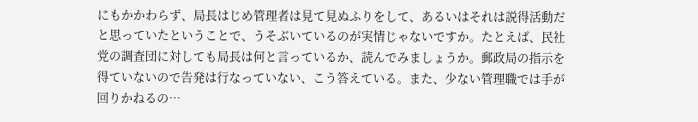にもかかわらず、局長はじめ管理者は見て見ぬふりをして、あるいはそれは説得活動だと思っていたということで、うそぶいているのが実情じゃないですか。たとえば、民社党の調査団に対しても局長は何と言っているか、読んでみましょうか。郵政局の指示を得ていないので告発は行なっていない、こう答えている。また、少ない管理職では手が回りかねるの…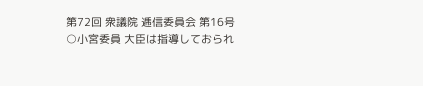第72回 衆議院 逓信委員会 第16号
○小宮委員 大臣は指導しておられ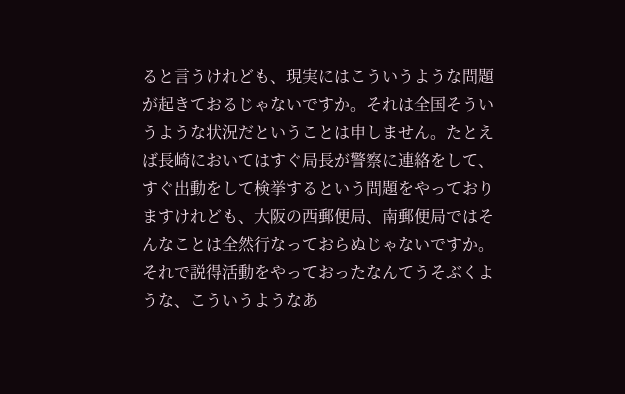ると言うけれども、現実にはこういうような問題が起きておるじゃないですか。それは全国そういうような状況だということは申しません。たとえば長崎においてはすぐ局長が警察に連絡をして、すぐ出動をして検挙するという問題をやっておりますけれども、大阪の西郵便局、南郵便局ではそんなことは全然行なっておらぬじゃないですか。それで説得活動をやっておったなんてうそぶくような、こういうようなあ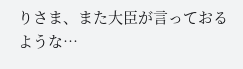りさま、また大臣が言っておるような…